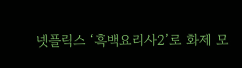넷플릭스 ‘흑백요리사2’로 화제 모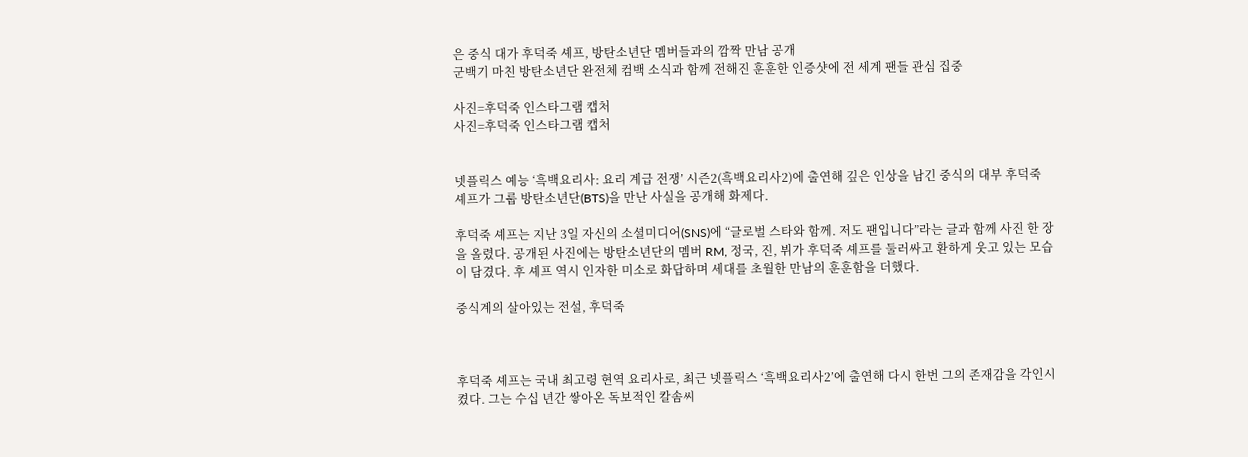은 중식 대가 후덕죽 셰프, 방탄소년단 멤버들과의 깜짝 만남 공개
군백기 마친 방탄소년단 완전체 컴백 소식과 함께 전해진 훈훈한 인증샷에 전 세계 팬들 관심 집중

사진=후덕죽 인스타그램 캡처
사진=후덕죽 인스타그램 캡처


넷플릭스 예능 ‘흑백요리사: 요리 계급 전쟁’ 시즌2(흑백요리사2)에 출연해 깊은 인상을 남긴 중식의 대부 후덕죽 셰프가 그룹 방탄소년단(BTS)을 만난 사실을 공개해 화제다.

후덕죽 셰프는 지난 3일 자신의 소셜미디어(SNS)에 “글로벌 스타와 함께. 저도 팬입니다”라는 글과 함께 사진 한 장을 올렸다. 공개된 사진에는 방탄소년단의 멤버 RM, 정국, 진, 뷔가 후덕죽 셰프를 둘러싸고 환하게 웃고 있는 모습이 담겼다. 후 셰프 역시 인자한 미소로 화답하며 세대를 초월한 만남의 훈훈함을 더했다.

중식계의 살아있는 전설, 후덕죽



후덕죽 셰프는 국내 최고령 현역 요리사로, 최근 넷플릭스 ‘흑백요리사2’에 출연해 다시 한번 그의 존재감을 각인시켰다. 그는 수십 년간 쌓아온 독보적인 칼솜씨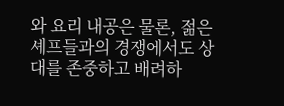와 요리 내공은 물론, 젊은 셰프들과의 경쟁에서도 상대를 존중하고 배려하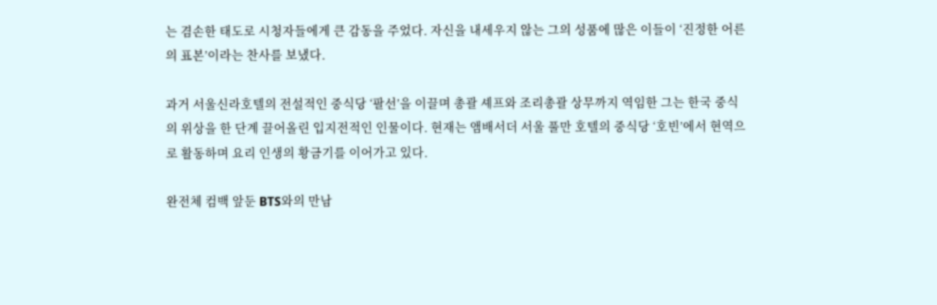는 겸손한 태도로 시청자들에게 큰 감동을 주었다. 자신을 내세우지 않는 그의 성품에 많은 이들이 ‘진정한 어른의 표본’이라는 찬사를 보냈다.

과거 서울신라호텔의 전설적인 중식당 ‘팔선’을 이끌며 총괄 셰프와 조리총괄 상무까지 역임한 그는 한국 중식의 위상을 한 단계 끌어올린 입지전적인 인물이다. 현재는 앰배서더 서울 풀만 호텔의 중식당 ‘호빈’에서 현역으로 활동하며 요리 인생의 황금기를 이어가고 있다.

완전체 컴백 앞둔 BTS와의 만남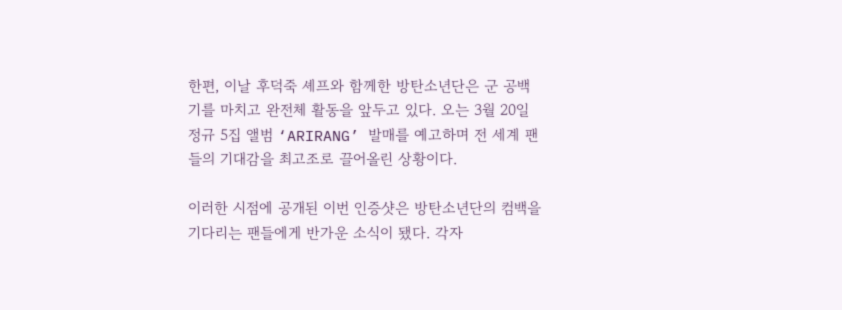한편, 이날 후덕죽 셰프와 함께한 방탄소년단은 군 공백기를 마치고 완전체 활동을 앞두고 있다. 오는 3월 20일 정규 5집 앨범 ‘ARIRANG’ 발매를 예고하며 전 세계 팬들의 기대감을 최고조로 끌어올린 상황이다.

이러한 시점에 공개된 이번 인증샷은 방탄소년단의 컴백을 기다리는 팬들에게 반가운 소식이 됐다. 각자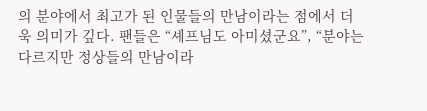의 분야에서 최고가 된 인물들의 만남이라는 점에서 더욱 의미가 깊다. 팬들은 “셰프님도 아미셨군요”, “분야는 다르지만 정상들의 만남이라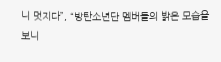니 멋지다”, “방탄소년단 멤버들의 밝은 모습을 보니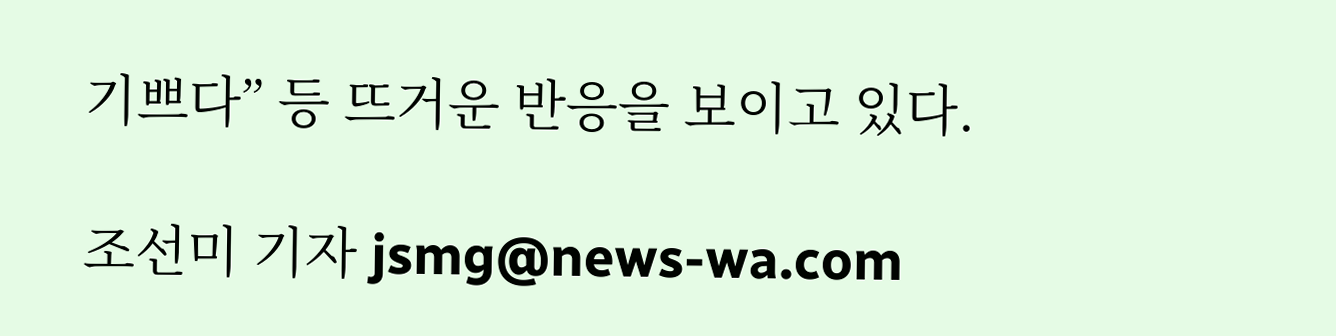기쁘다” 등 뜨거운 반응을 보이고 있다.

조선미 기자 jsmg@news-wa.com